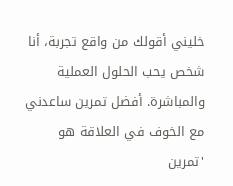خليني أقولك من واقع تجربة، أنا شخص يحب الحلول العملية والمباشرة. أفضل تمرين ساعدني مع الخوف في العلاقة هو 'تمرين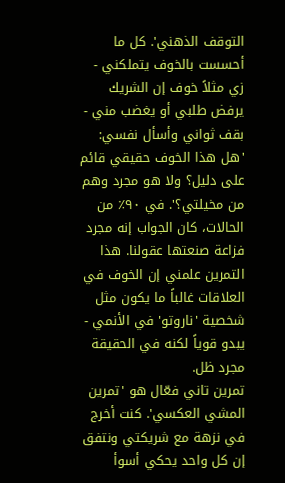التوقف الذهني'. كل ما أحسست بالخوف يتملكني - زي مثلاً خوف إن الشريك يرفض طلبي أو يغضب مني - بقف ثواني وأسأل نفسي: 'هل هذا الخوف حقيقي قائم على دليل؟ ولا هو مجرد وهم من مخيلتي؟'. في ٩٠٪ من الحالات، كان الجواب إنه مجرد فزاعة صنعتها عقولنا. هذا التمرين علمني إن الخوف في العلاقات غالباً ما يكون مثل شخصية 'ناروتو' في الأنمي - يبدو قوياً لكنه في الحقيقة مجرد ظل.
تمرين تاني فعّال هو 'تمرين المشي العكسي'. كنت أخرج في نزهة مع شريكتي ونتفق إن كل واحد يحكي أسوأ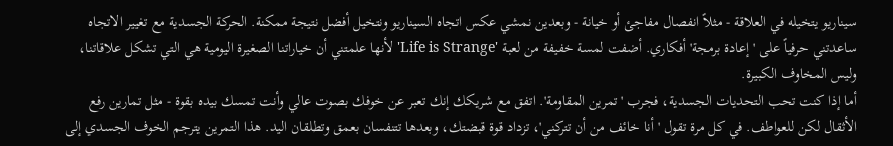سيناريو يتخيله في العلاقة - مثلاً انفصال مفاجئ أو خيانة - وبعدين نمشي عكس اتجاه السيناريو ونتخيل أفضل نتيجة ممكنة. الحركة الجسدية مع تغيير الاتجاه ساعدتني حرفياً على 'إعادة برمجة' أفكاري. أضفت لمسة خفيفة من لعبة 'Life is Strange' لأنها علمتني أن خياراتنا الصغيرة اليومية هي التي تشكل علاقاتنا، وليس المخاوف الكبيرة.
أما إذا كنت تحب التحديات الجسدية، فجرب 'تمرين المقاومة'. اتفق مع شريكك إنك تعبر عن خوفك بصوت عالي وأنت تمسك بيده بقوة - مثل تمارين رفع الأثقال لكن للعواطف. في كل مرة تقول 'أنا خائف من أن تتركني'، تزداد قوة قبضتك، وبعدها تتنفسان بعمق وتطلقان اليد. هذا التمرين يترجم الخوف الجسدي إلى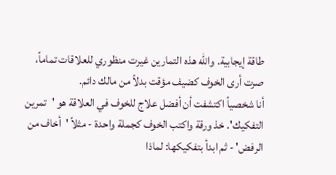طاقة إيجابية. والله هذه التمارين غيرت منظوري للعلاقات تماماً، صرت أرى الخوف كضيف مؤقت بدلاً من مالك دائم.
أنا شخصياً اكتشفت أن أفضل علاج للخوف في العلاقة هو 'تمرين التفكيك'. خذ ورقة واكتب الخوف كجملة واحدة - مثلاً 'أخاف من الرفض' - ثم ابدأ بتفكيكها: لماذا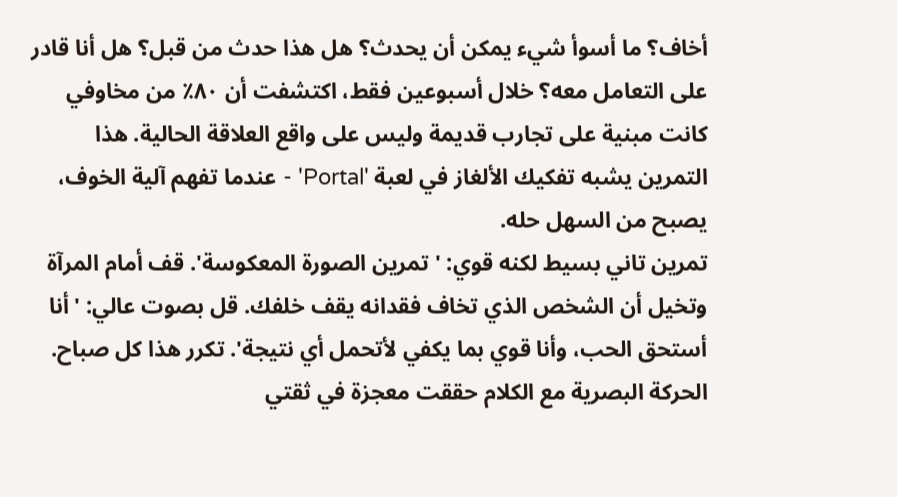أخاف؟ ما أسوأ شيء يمكن أن يحدث؟ هل هذا حدث من قبل؟ هل أنا قادر على التعامل معه؟ خلال أسبوعين فقط، اكتشفت أن ٨٠٪ من مخاوفي كانت مبنية على تجارب قديمة وليس على واقع العلاقة الحالية. هذا التمرين يشبه تفكيك الألغاز في لعبة 'Portal' - عندما تفهم آلية الخوف، يصبح من السهل حله.
تمرين تاني بسيط لكنه قوي: 'تمرين الصورة المعكوسة'. قف أمام المرآة وتخيل أن الشخص الذي تخاف فقدانه يقف خلفك. قل بصوت عالي: 'أنا أستحق الحب، وأنا قوي بما يكفي لأتحمل أي نتيجة'. تكرر هذا كل صباح. الحركة البصرية مع الكلام حققت معجزة في ثقتي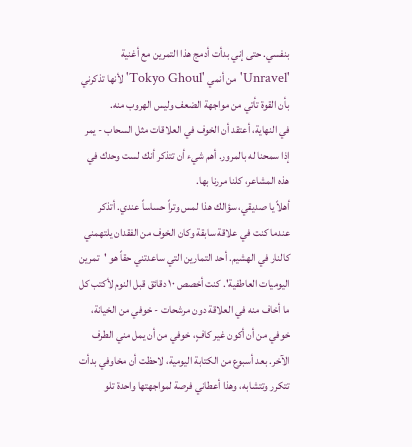بنفسي. حتى إني بدأت أدمج هذا التمرين مع أغنية 'Unravel' من أنمي 'Tokyo Ghoul' لأنها تذكرني بأن القوة تأتي من مواجهة الضعف وليس الهروب منه.
في النهاية، أعتقد أن الخوف في العلاقات مثل السحاب - يمر إذا سمحنا له بالمرور. أهم شيء أن تتذكر أنك لست وحدك في هذه المشاعر، كلنا مررنا بها.
أهلاً يا صديقي، سؤالك هذا لمس وتراً حساساً عندي. أتذكر عندما كنت في علاقة سابقة وكان الخوف من الفقدان يلتهمني كالنار في الهشيم. أحد التمارين التي ساعدتني حقاً هو 'تمرين اليوميات العاطفية'. كنت أخصص ١٠ دقائق قبل النوم لأكتب كل ما أخاف منه في العلاقة دون مرشحات - خوفي من الخيانة، خوفي من أن أكون غير كافٍ، خوفي من أن يمل مني الطرف الآخر. بعد أسبوع من الكتابة اليومية، لاحظت أن مخاوفي بدأت تتكرر وتتشابه، وهذا أعطاني فرصة لمواجهتها واحدة تلو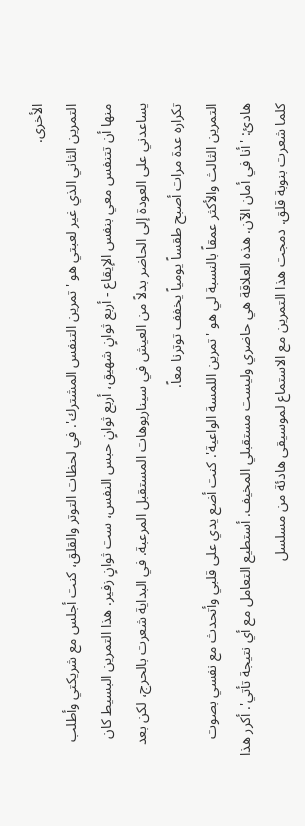الأخرى.
التمرين الثاني الذي غير لعبتي هو 'تمرين التنفس المشترك'. في لحظات التوتر والقلق، كنت أجلس مع شريكتي وأطلب منها أن تتنفس معي بنفس الإيقاع - أربع ثوانٍ شهيق، أربع ثوانٍ حبس النفس، ست ثوانٍ زفير. هذا التمرين البسيط كان يساعدني على العودة إلى الحاضر بدلاً من العيش في سيناريوهات المستقبل المرعبة. في البداية شعرت بالحرج، لكن بعد تكراره عدة مرات أصبح طقساً يومياً يخفف توترنا معاً.
التمرين الثالث والأكثر عمقاً بالنسبة لي هو 'تمرين اللمسة الواعية'. كنت أضع يدي على قلبي وأتحدث مع نفسي بصوت هادئ: 'أنا في أمان الآن. هذه العلاقة هي حاضري وليست مستقبلي المخيف. أستطيع التعامل مع أي نتيجة تأتي'. أكرر هذا كلما شعرت بنوبة قلق. دمجت هذا التمرين مع الاستماع لموسيقى هادئة من مسلسل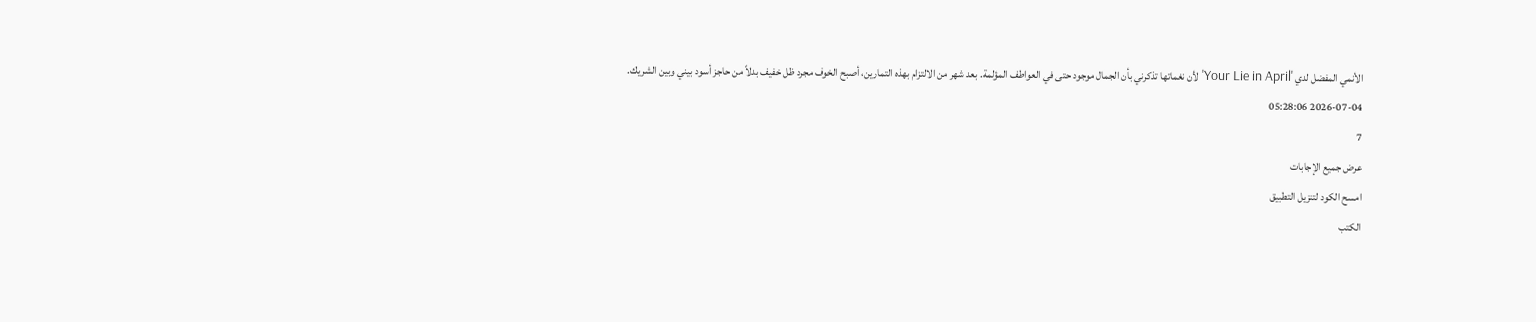الأنمي المفضل لدي 'Your Lie in April' لأن نغماتها تذكرني بأن الجمال موجود حتى في العواطف المؤلمة. بعد شهر من الالتزام بهذه التمارين، أصبح الخوف مجرد ظل خفيف بدلاً من حاجز أسود بيني وبين الشريك.
2026-07-04 05:28:06
7
عرض جميع الإجابات
امسح الكود لتنزيل التطبيق
الكتب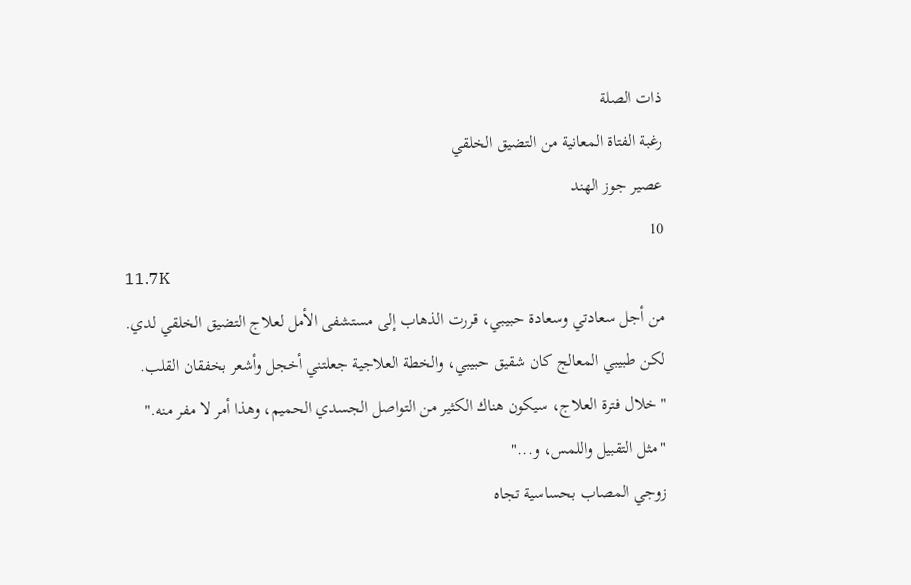ذات الصلة
رغبة الفتاة المعانية من التضيق الخلقي
عصير جوز الهند
10
11.7K
من أجل سعادتي وسعادة حبيبي، قررت الذهاب إلى مستشفى الأمل لعلاج التضيق الخلقي لدي.
لكن طبيبي المعالج كان شقيق حبيبي، والخطة العلاجية جعلتني أخجل وأشعر بخفقان القلب.
"خلال فترة العلاج، سيكون هناك الكثير من التواصل الجسدي الحميم، وهذا أمر لا مفر منه."
"مثل التقبيل واللمس، و..."
زوجي المصاب بحساسية تجاه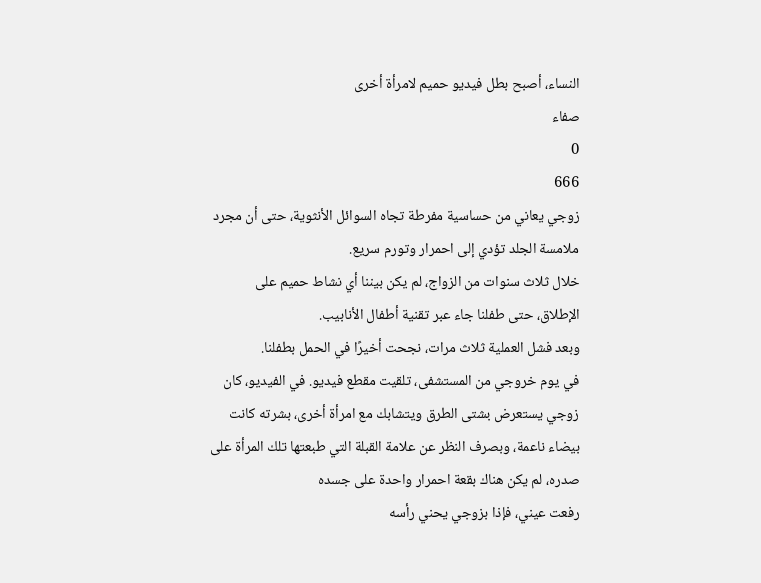النساء، أصبح بطل فيديو حميم لامرأة أخرى
صفاء
0
666
زوجي يعاني من حساسية مفرطة تجاه السوائل الأنثوية، حتى أن مجرد ملامسة الجلد تؤدي إلى احمرار وتورم سريع.
خلال ثلاث سنوات من الزواج، لم يكن بيننا أي نشاط حميم على الإطلاق، حتى طفلنا جاء عبر تقنية أطفال الأنابيب.
وبعد فشل العملية ثلاث مرات، نجحت أخيرًا في الحمل بطفلنا.
في يوم خروجي من المستشفى، تلقيت مقطع فيديو. في الفيديو، كان زوجي يستعرض بشتى الطرق ويتشابك مع امرأة أخرى، بشرته كانت بيضاء ناعمة، وبصرف النظر عن علامة القبلة التي طبعتها تلك المرأة على صدره، لم يكن هناك بقعة احمرار واحدة على جسده
رفعت عيني، فإذا بزوجي يحني رأسه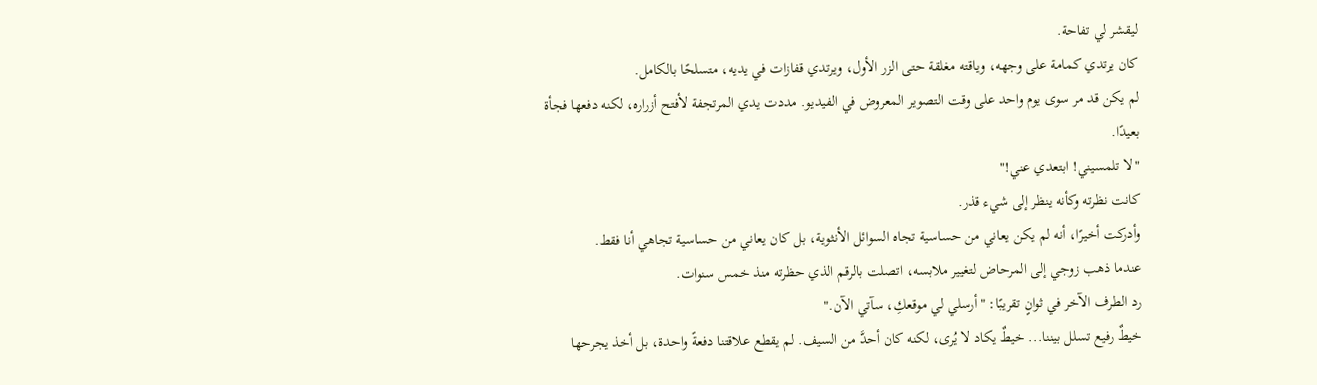ليقشر لي تفاحة.
كان يرتدي كمامة على وجهه، وياقته مغلقة حتى الزر الأول، ويرتدي قفازات في يديه، متسلحًا بالكامل.
لم يكن قد مر سوى يوم واحد على وقت التصوير المعروض في الفيديو. مددت يدي المرتجفة لأفتح أزراره، لكنه دفعها فجأة بعيدًا.
"لا تلمسيني! ابتعدي عني!"
كانت نظرته وكأنه ينظر إلى شيء قذر.
وأدركت أخيرًا، أنه لم يكن يعاني من حساسية تجاه السوائل الأنثوية، بل كان يعاني من حساسية تجاهي أنا فقط.
عندما ذهب زوجي إلى المرحاض لتغيير ملابسه، اتصلت بالرقم الذي حظرته منذ خمس سنوات.
رد الطرف الآخر في ثوانٍ تقريبًا: "أرسلي لي موقعكِ، سآتي الآن."
خيطٌ رفيع تسلل بيننا... خيطٌ يكاد لا يُرى، لكنه كان أحدَّ من السيف. لم يقطع علاقتنا دفعةً واحدة، بل أخذ يجرحها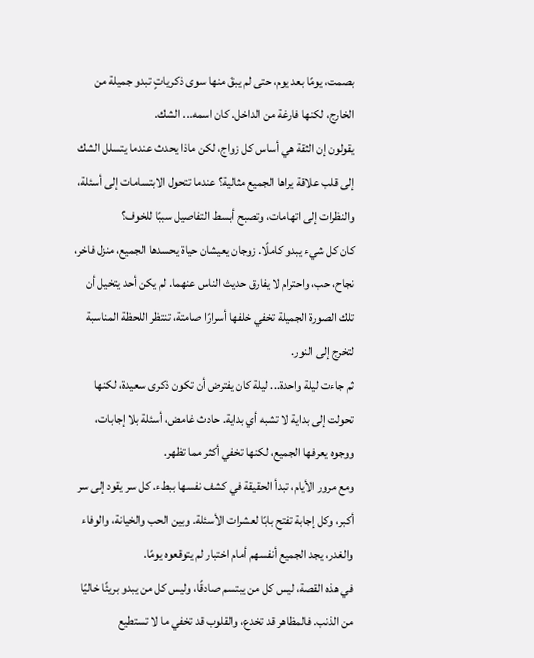بصمت، يومًا بعد يوم، حتى لم يبقَ منها سوى ذكرياتٍ تبدو جميلة من الخارج، لكنها فارغة من الداخل. كان اسمه... الشك.
يقولون إن الثقة هي أساس كل زواج، لكن ماذا يحدث عندما يتسلل الشك إلى قلب علاقة يراها الجميع مثالية؟ عندما تتحول الابتسامات إلى أسئلة، والنظرات إلى اتهامات، وتصبح أبسط التفاصيل سببًا للخوف؟
كان كل شيء يبدو كاملًا. زوجان يعيشان حياة يحسدها الجميع، منزل فاخر، نجاح، حب، واحترام لا يفارق حديث الناس عنهما. لم يكن أحد يتخيل أن تلك الصورة الجميلة تخفي خلفها أسرارًا صامتة، تنتظر اللحظة المناسبة لتخرج إلى النور.
ثم جاءت ليلة واحدة... ليلة كان يفترض أن تكون ذكرى سعيدة، لكنها تحولت إلى بداية لا تشبه أي بداية. حادث غامض، أسئلة بلا إجابات، ووجوه يعرفها الجميع، لكنها تخفي أكثر مما تظهر.
ومع مرور الأيام، تبدأ الحقيقة في كشف نفسها ببطء. كل سر يقود إلى سر أكبر، وكل إجابة تفتح بابًا لعشرات الأسئلة. وبين الحب والخيانة، والوفاء والغدر، يجد الجميع أنفسهم أمام اختبار لم يتوقعوه يومًا.
في هذه القصة، ليس كل من يبتسم صادقًا، وليس كل من يبدو بريئًا خاليًا من الذنب. فالمظاهر قد تخدع، والقلوب قد تخفي ما لا تستطيع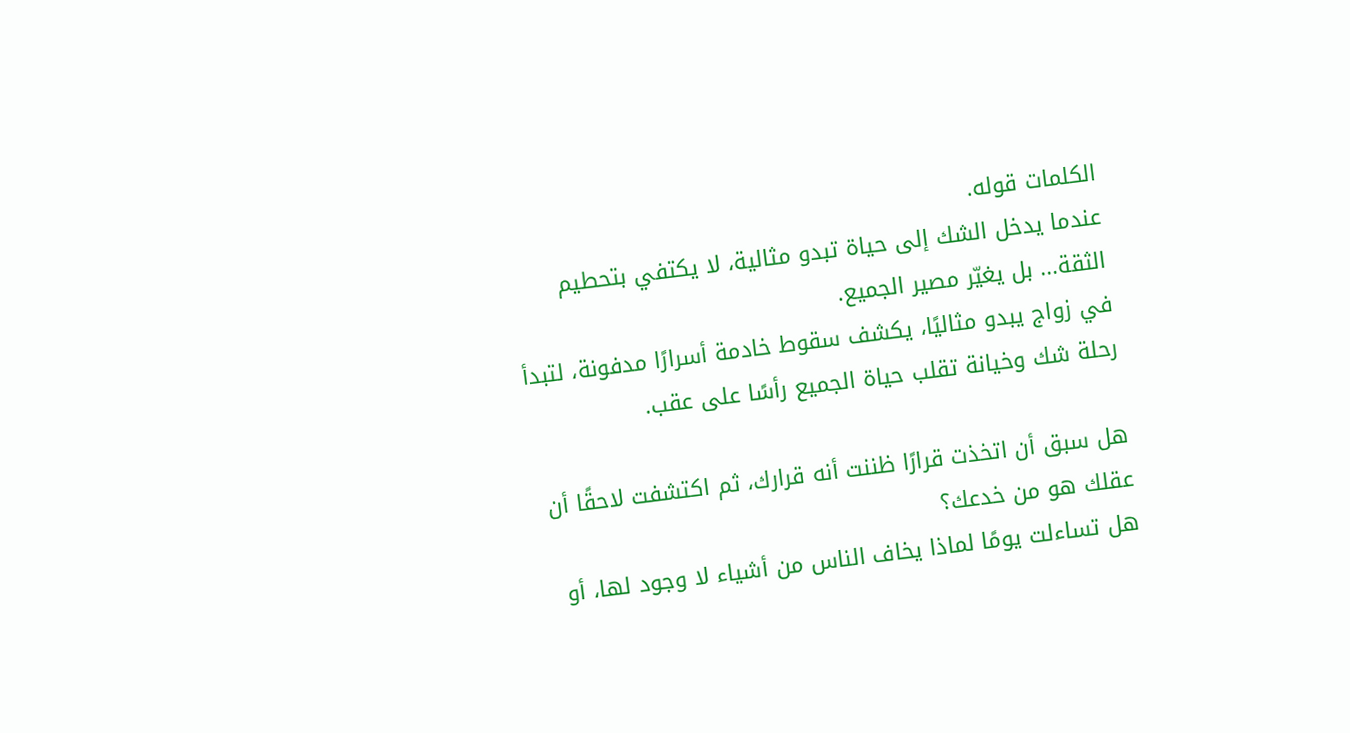الكلمات قوله.
عندما يدخل الشك إلى حياة تبدو مثالية، لا يكتفي بتحطيم الثقة... بل يغيّر مصير الجميع.
في زواج يبدو مثاليًا، يكشف سقوط خادمة أسرارًا مدفونة، لتبدأ رحلة شك وخيانة تقلب حياة الجميع رأسًا على عقب.

هل سبق أن اتخذت قرارًا ظننت أنه قرارك، ثم اكتشفت لاحقًا أن عقلك هو من خدعك؟
هل تساءلت يومًا لماذا يخاف الناس من أشياء لا وجود لها، أو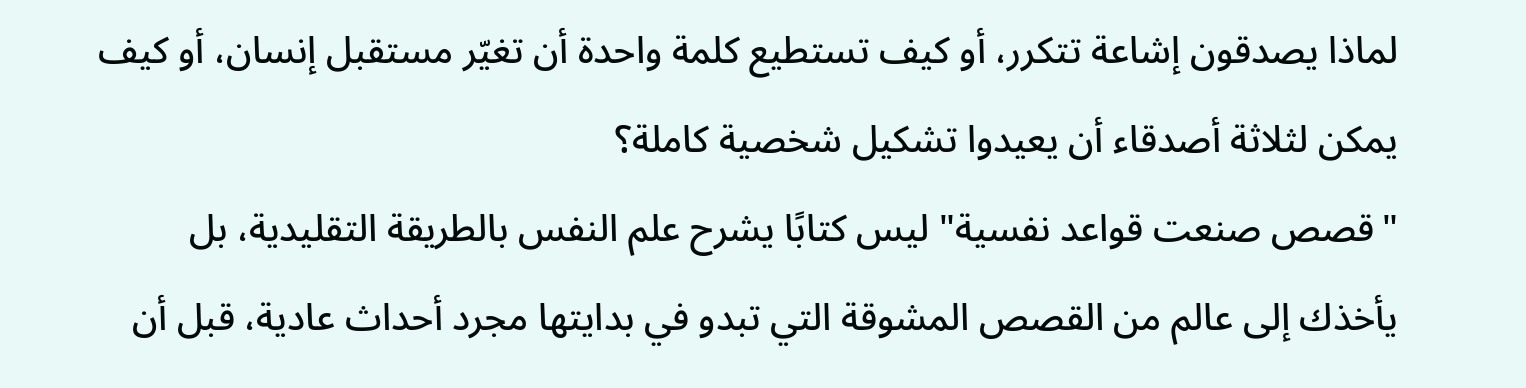لماذا يصدقون إشاعة تتكرر، أو كيف تستطيع كلمة واحدة أن تغيّر مستقبل إنسان، أو كيف يمكن لثلاثة أصدقاء أن يعيدوا تشكيل شخصية كاملة؟
"قصص صنعت قواعد نفسية" ليس كتابًا يشرح علم النفس بالطريقة التقليدية، بل يأخذك إلى عالم من القصص المشوقة التي تبدو في بدايتها مجرد أحداث عادية، قبل أن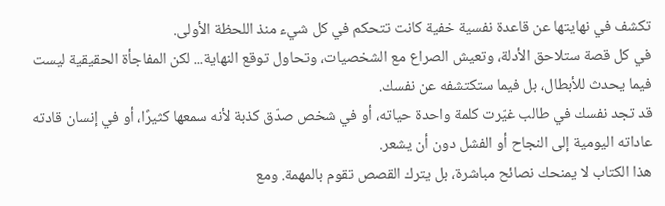تكشف في نهايتها عن قاعدة نفسية خفية كانت تتحكم في كل شيء منذ اللحظة الأولى.
في كل قصة ستلاحق الأدلة، وتعيش الصراع مع الشخصيات، وتحاول توقع النهاية... لكن المفاجأة الحقيقية ليست فيما يحدث للأبطال، بل فيما ستكتشفه عن نفسك.
قد تجد نفسك في طالب غيّرت كلمة واحدة حياته، أو في شخص صدّق كذبة لأنه سمعها كثيرًا، أو في إنسان قادته عاداته اليومية إلى النجاح أو الفشل دون أن يشعر.
هذا الكتاب لا يمنحك نصائح مباشرة، بل يترك القصص تقوم بالمهمة. ومع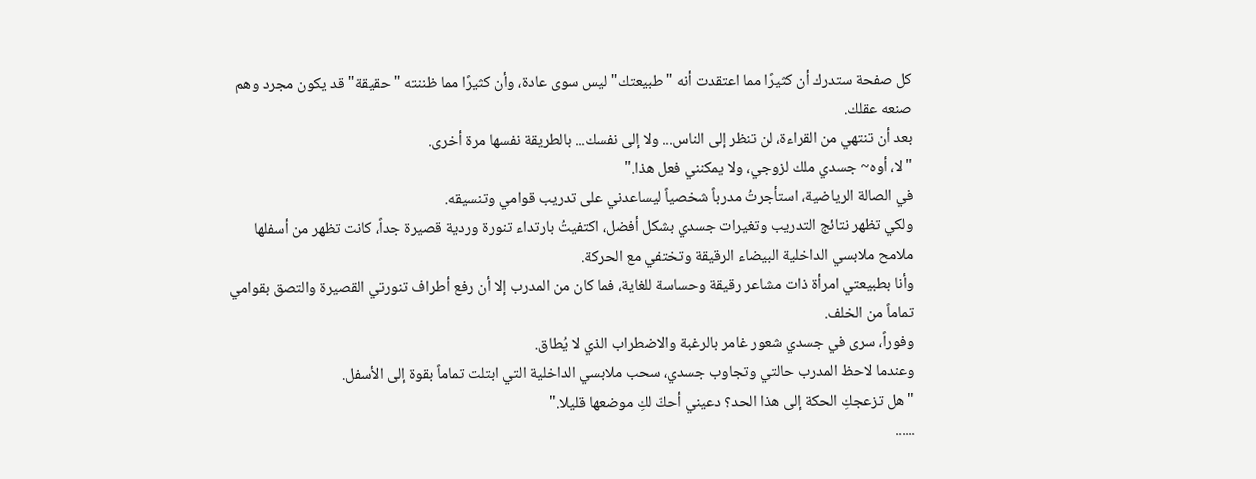كل صفحة ستدرك أن كثيرًا مما اعتقدت أنه "طبيعتك" ليس سوى عادة، وأن كثيرًا مما ظننته "حقيقة" قد يكون مجرد وهم صنعه عقلك.
بعد أن تنتهي من القراءة، لن تنظر إلى الناس... ولا إلى نفسك... بالطريقة نفسها مرة أخرى.
"لا، أوه~ جسدي ملك لزوجي، ولا يمكنني فعل هذا."
في الصالة الرياضية، استأجرتُ مدرباً شخصياً ليساعدني على تدريب قوامي وتنسيقه.
ولكي تظهر نتائج التدريب وتغيرات جسدي بشكل أفضل، اكتفيتُ بارتداء تنورة وردية قصيرة جداً، كانت تظهر من أسفلها ملامح ملابسي الداخلية البيضاء الرقيقة وتختفي مع الحركة.
وأنا بطبيعتي امرأة ذات مشاعر رقيقة وحساسة للغاية، فما كان من المدرب إلا أن رفع أطراف تنورتي القصيرة والتصق بقوامي تماماً من الخلف.
وفوراً، سرى في جسدي شعور غامر بالرغبة والاضطراب الذي لا يُطاق.
وعندما لاحظ المدرب حالتي وتجاوب جسدي، سحب ملابسي الداخلية التي ابتلت تماماً بقوة إلى الأسفل.
"هل تزعجكِ الحكة إلى هذا الحد؟ دعيني أحكّ لكِ موضعها قليلا."
......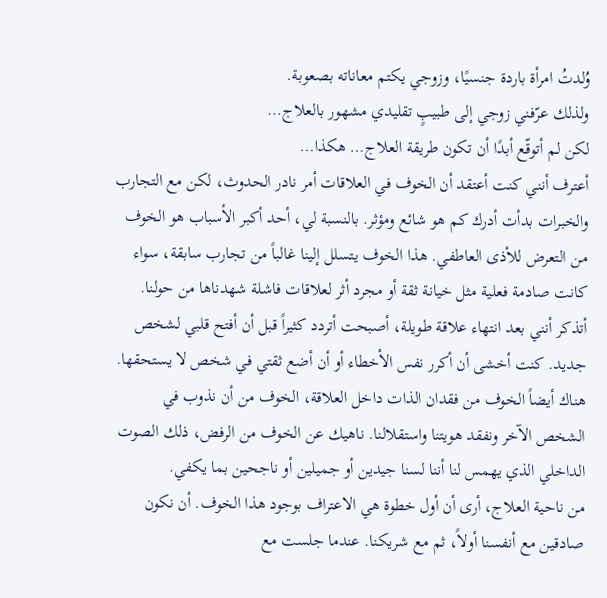وُلدتُ امرأة باردة جنسيًا، وزوجي يكتم معاناته بصعوبة.
ولذلك عرّفني زوجي إلى طبيبٍ تقليدي مشهور بالعلاج…
لكن لم أتوقّع أبدًا أن تكون طريقة العلاج… هكذا…
أعترف أنني كنت أعتقد أن الخوف في العلاقات أمر نادر الحدوث، لكن مع التجارب والخبرات بدأت أدرك كم هو شائع ومؤثر. بالنسبة لي، أحد أكبر الأسباب هو الخوف من التعرض للأذى العاطفي. هذا الخوف يتسلل إلينا غالباً من تجارب سابقة، سواء كانت صادمة فعلية مثل خيانة ثقة أو مجرد أثر لعلاقات فاشلة شهدناها من حولنا. أتذكر أنني بعد انتهاء علاقة طويلة، أصبحت أتردد كثيراً قبل أن أفتح قلبي لشخص جديد. كنت أخشى أن أكرر نفس الأخطاء أو أن أضع ثقتي في شخص لا يستحقها. هناك أيضاً الخوف من فقدان الذات داخل العلاقة، الخوف من أن نذوب في الشخص الآخر ونفقد هويتنا واستقلالنا. ناهيك عن الخوف من الرفض، ذلك الصوت الداخلي الذي يهمس لنا أننا لسنا جيدين أو جميلين أو ناجحين بما يكفي.
من ناحية العلاج، أرى أن أول خطوة هي الاعتراف بوجود هذا الخوف. أن نكون صادقين مع أنفسنا أولاً، ثم مع شريكنا. عندما جلست مع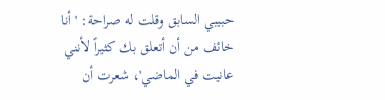حبيبي السابق وقلت له صراحة: 'أنا خائف من أن أتعلق بك كثيراً لأنني عانيت في الماضي'، شعرت أن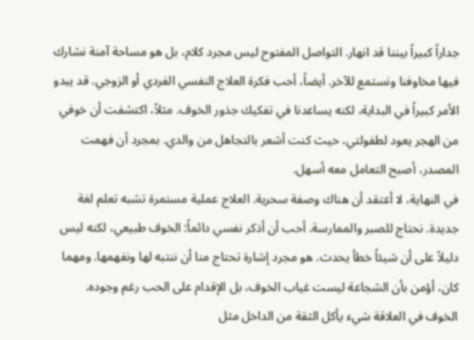جداراً كبيراً بيننا قد انهار. التواصل المفتوح ليس مجرد كلام، بل هو مساحة آمنة نشارك فيها مخاوفنا ونستمع للآخر. أيضاً، أحب فكرة العلاج النفسي الفردي أو الزوجي. قد يبدو الأمر كبيراً في البداية، لكنه يساعدنا في تفكيك جذور الخوف. مثلاً، اكتشفت أن خوفي من الهجر يعود لطفولتي، حيث كنت أشعر بالتجاهل من والدي. بمجرد أن فهمت المصدر، أصبح التعامل معه أسهل.
في النهاية، لا أعتقد أن هناك وصفة سحرية. العلاج عملية مستمرة تشبه تعلم لغة جديدة. نحتاج للصبر والممارسة. أحب أن أذكر نفسي دائماً: الخوف طبيعي، لكنه ليس دليلاً على أن شيئاً خطأ يحدث. هو مجرد إشارة تحتاج منا أن ننتبه لها ونفهمها. ومهما كان، أؤمن بأن الشجاعة ليست غياب الخوف، بل الإقدام على الحب رغم وجوده.
الخوف في العلاقة شيء يأكل الثقة من الداخل مثل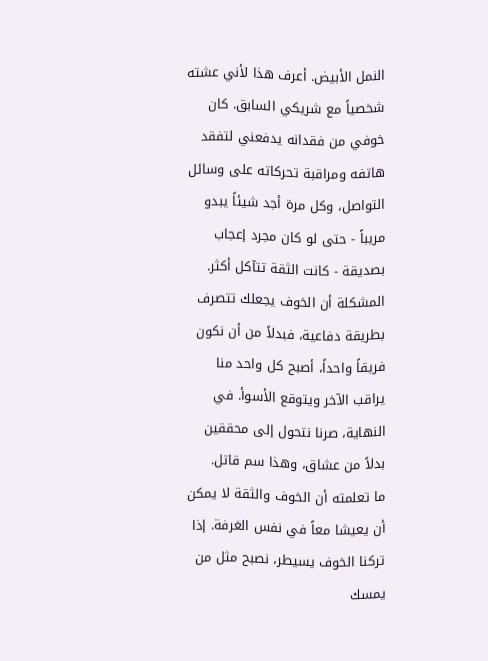النمل الأبيض. أعرف هذا لأني عشته شخصياً مع شريكي السابق. كان خوفي من فقدانه يدفعني لتفقد هاتفه ومراقبة تحركاته على وسائل التواصل، وكل مرة أجد شيئاً يبدو مريباً - حتى لو كان مجرد إعجاب بصديقة - كانت الثقة تتآكل أكثر.
المشكلة أن الخوف يجعلك تتصرف بطريقة دفاعية، فبدلاً من أن نكون فريقاً واحداً، أصبح كل واحد منا يراقب الآخر ويتوقع الأسوأ. في النهاية، صرنا نتحول إلى محققين بدلاً من عشاق، وهذا سم قاتل.
ما تعلمته أن الخوف والثقة لا يمكن أن يعيشا معاً في نفس الغرفة. إذا تركنا الخوف يسيطر، نصبح مثل من يمسك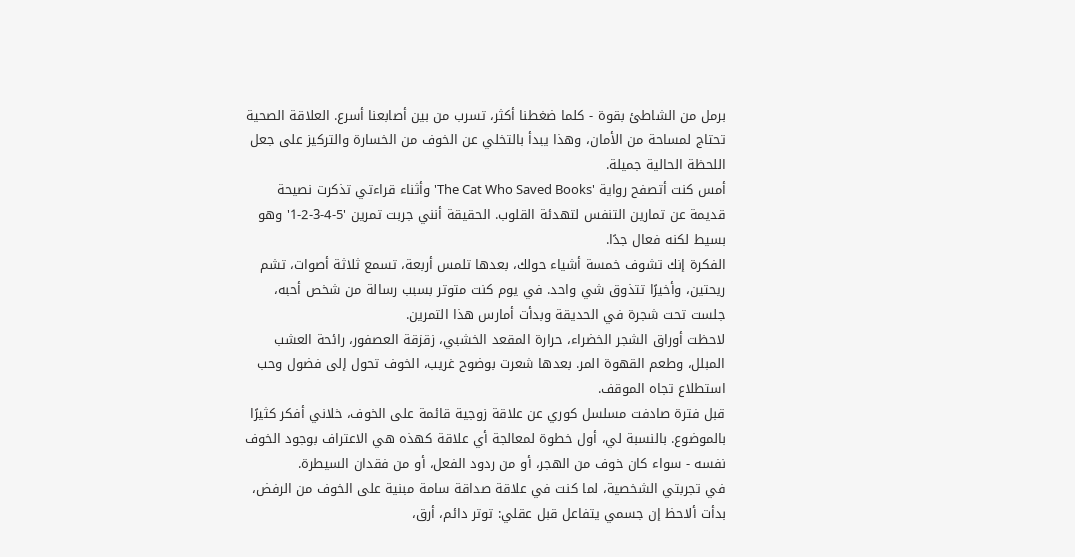برمل من الشاطئ بقوة - كلما ضغطنا أكثر، تسرب من بين أصابعنا أسرع. العلاقة الصحية تحتاج لمساحة من الأمان، وهذا يبدأ بالتخلي عن الخوف من الخسارة والتركيز على جعل اللحظة الحالية جميلة.
أمس كنت أتصفح رواية 'The Cat Who Saved Books' وأثناء قراءتي تذكرت نصيحة قديمة عن تمارين التنفس لتهدئة القلوب. الحقيقة أنني جربت تمرين '5-4-3-2-1' وهو بسيط لكنه فعال جدًا.
الفكرة إنك تشوف خمسة أشياء حولك، بعدها تلمس أربعة، تسمع ثلاثة أصوات، تشم ريحتين، وأخيرًا تتذوق شي واحد. في يوم كنت متوتر بسبب رسالة من شخص أحبه، جلست تحت شجرة في الحديقة وبدأت أمارس هذا التمرين.
لاحظت أوراق الشجر الخضراء، حرارة المقعد الخشبي، زقزقة العصفور، رائحة العشب المبلل، وطعم القهوة المر. بعدها شعرت بوضوح غريب، الخوف تحول إلى فضول وحب استطلاع تجاه الموقف.
قبل فترة صادفت مسلسل كوري عن علاقة زوجية قائمة على الخوف، خلاني أفكر كثيرًا بالموضوع. بالنسبة لي، أول خطوة لمعالجة أي علاقة كهذه هي الاعتراف بوجود الخوف نفسه - سواء كان خوف من الهجر، أو من ردود الفعل، أو من فقدان السيطرة.
في تجربتي الشخصية، لما كنت في علاقة صداقة سامة مبنية على الخوف من الرفض، بدأت ألاحظ إن جسمي يتفاعل قبل عقلي: توتر دائم، أرق،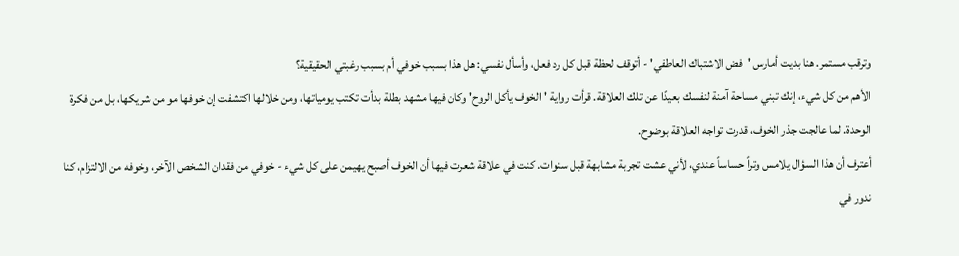وترقب مستمر. هنا بديت أمارس 'فض الاشتباك العاطفي' - أتوقف لحظة قبل كل رد فعل، وأسأل نفسي: هل هذا بسبب خوفي أم بسبب رغبتي الحقيقية؟
الأهم من كل شيء، إنك تبني مساحة آمنة لنفسك بعيدًا عن تلك العلاقة. قرأت رواية 'الخوف يأكل الروح' وكان فيها مشهد بطلة بدأت تكتب يومياتها، ومن خلالها اكتشفت إن خوفها مو من شريكها، بل من فكرة الوحدة. لما عالجت جذر الخوف، قدرت تواجه العلاقة بوضوح.
أعترف أن هذا السؤال يلامس وتراً حساساً عندي، لأني عشت تجربة مشابهة قبل سنوات. كنت في علاقة شعرت فيها أن الخوف أصبح يهيمن على كل شيء - خوفي من فقدان الشخص الآخر، وخوفه من الالتزام، كنا ندور في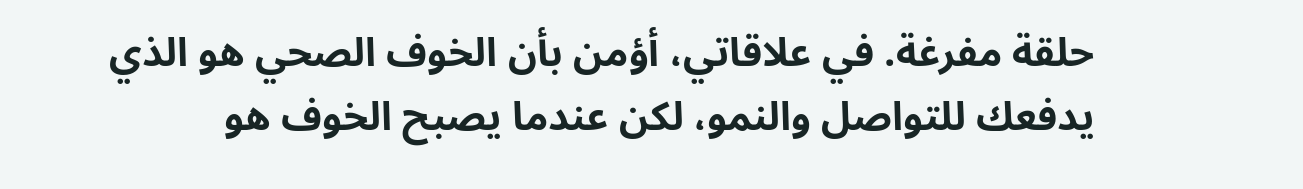حلقة مفرغة. في علاقاتي، أؤمن بأن الخوف الصحي هو الذي يدفعك للتواصل والنمو، لكن عندما يصبح الخوف هو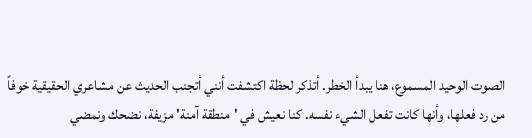الصوت الوحيد المسموع، هنا يبدأ الخطر. أتذكر لحظة اكتشفت أنني أتجنب الحديث عن مشاعري الحقيقية خوفاً من رد فعلها، وأنها كانت تفعل الشيء نفسه. كنا نعيش في 'منطقة آمنة' مزيفة، نضحك ونمضي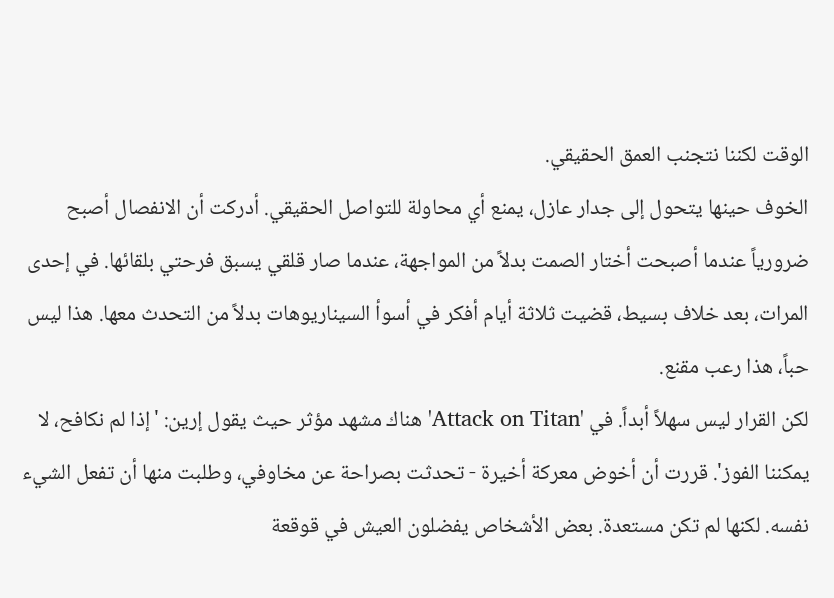الوقت لكننا نتجنب العمق الحقيقي.
الخوف حينها يتحول إلى جدار عازل، يمنع أي محاولة للتواصل الحقيقي. أدركت أن الانفصال أصبح ضرورياً عندما أصبحت أختار الصمت بدلاً من المواجهة، عندما صار قلقي يسبق فرحتي بلقائها. في إحدى المرات، بعد خلاف بسيط، قضيت ثلاثة أيام أفكر في أسوأ السيناريوهات بدلاً من التحدث معها. هذا ليس حباً، هذا رعب مقنع.
لكن القرار ليس سهلاً أبداً. في 'Attack on Titan' هناك مشهد مؤثر حيث يقول إرين: 'إذا لم نكافح، لا يمكننا الفوز'. قررت أن أخوض معركة أخيرة - تحدثت بصراحة عن مخاوفي، وطلبت منها أن تفعل الشيء نفسه. لكنها لم تكن مستعدة. بعض الأشخاص يفضلون العيش في قوقعة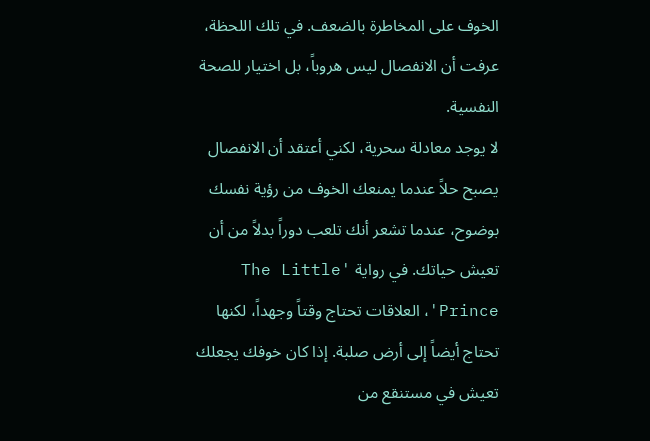الخوف على المخاطرة بالضعف. في تلك اللحظة، عرفت أن الانفصال ليس هروباً، بل اختيار للصحة النفسية.
لا يوجد معادلة سحرية، لكني أعتقد أن الانفصال يصبح حلاً عندما يمنعك الخوف من رؤية نفسك بوضوح، عندما تشعر أنك تلعب دوراً بدلاً من أن تعيش حياتك. في رواية 'The Little Prince'، العلاقات تحتاج وقتاً وجهداً، لكنها تحتاج أيضاً إلى أرض صلبة. إذا كان خوفك يجعلك تعيش في مستنقع من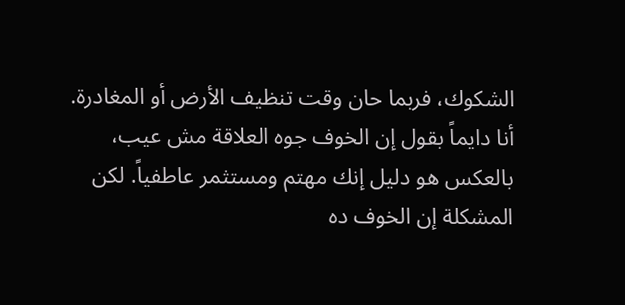الشكوك، فربما حان وقت تنظيف الأرض أو المغادرة.
أنا دايماً بقول إن الخوف جوه العلاقة مش عيب، بالعكس هو دليل إنك مهتم ومستثمر عاطفياً. لكن المشكلة إن الخوف ده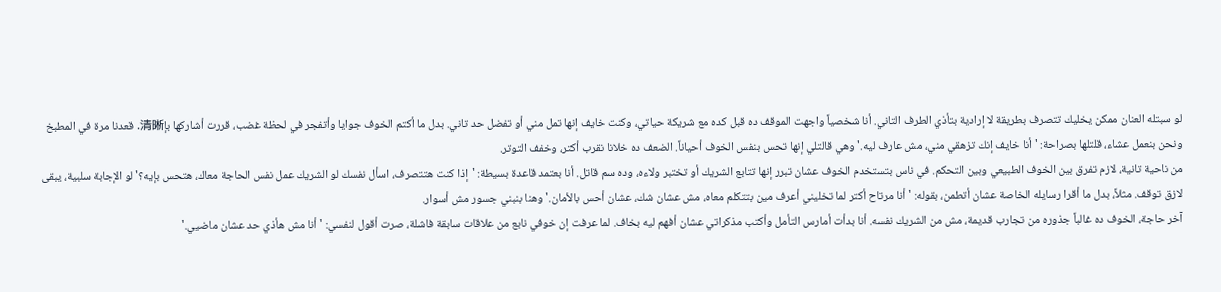لو سبتله العنان ممكن يخليك تتصرف بطريقة لا إرادية بتأذي الطرف التاني. أنا شخصياً واجهت الموقف ده قبل كده مع شريكة حياتي، وكنت خايف إنها تمل مني أو تفضل حد تاني. بدل ما أكتم الخوف جوايا وأتفجر في لحظة غضب، قررت أشاركها بإ清晰. قعدنا مرة في المطبخ ونحن بنعمل عشاء، قلتلها بصراحة: 'أنا خايف إنك تزهقي مني، مش عارف ليه.' وهي قالتلي إنها تحس بنفس الخوف أحياناً. الضعف ده خلانا نقرب أكتر، وخفف التوتر.
من ناحية تانية، لازم تفرق بين الخوف الطبيعي وبين التحكم. في ناس بتستخدم الخوف عشان تبرر إنها تتابع الشريك أو تختبر ولاءه، وده سم قاتل. أنا بعتمد قاعدة بسيطة: 'إذا كنت هتتصرف، اسأل نفسك لو الشريك عمل نفس الحاجة معاك، هتحس بإيه؟' لو الإجابة سلبية، يبقى لازق توقف. مثلاً، بدل ما أقرا رسايله الخاصة عشان أتطمن، بقوله: 'أنا مرتاح أكتر لما تخليني أعرف مين بتتكلم معاه، مش عشان شك، عشان أحس بالأمان.' وهنا بنبني جسور مش أسوار.
آخر حاجة، الخوف ده غالباً جذوره من تجارب قديمة، مش من الشريك نفسه. أنا بدأت أمارس التأمل وأكتب مذكراتي عشان أفهم ليه بخاف. لما عرفت إن خوفي نابع من علاقات سابقة فاشلة، صرت أقول لنفسي: 'أنا مش هأذي حد عشان ماضيي.'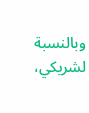وبالنسبة لشريكي،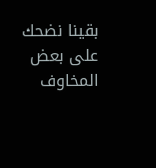بقينا نضحك على بعض المخاوف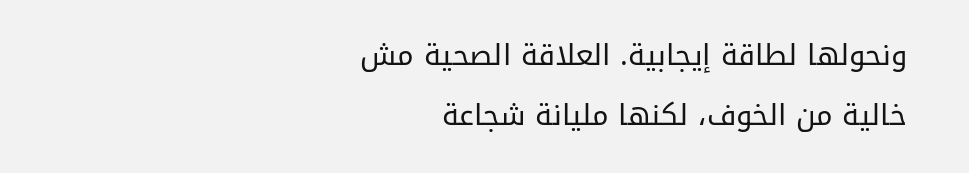ونحولها لطاقة إيجابية. العلاقة الصحية مش خالية من الخوف، لكنها مليانة شجاعة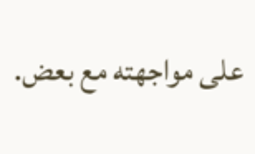على مواجهته مع بعض.